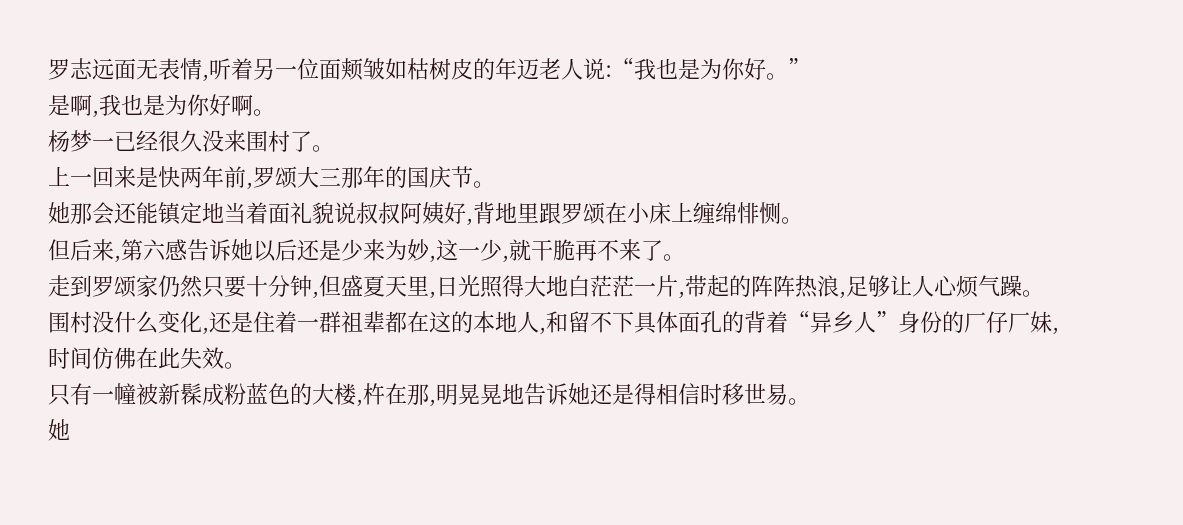罗志远面无表情,听着另一位面颊皱如枯树皮的年迈老人说:“我也是为你好。”
是啊,我也是为你好啊。
杨梦一已经很久没来围村了。
上一回来是快两年前,罗颂大三那年的国庆节。
她那会还能镇定地当着面礼貌说叔叔阿姨好,背地里跟罗颂在小床上缠绵悱恻。
但后来,第六感告诉她以后还是少来为妙,这一少,就干脆再不来了。
走到罗颂家仍然只要十分钟,但盛夏天里,日光照得大地白茫茫一片,带起的阵阵热浪,足够让人心烦气躁。
围村没什么变化,还是住着一群祖辈都在这的本地人,和留不下具体面孔的背着“异乡人”身份的厂仔厂妹,时间仿佛在此失效。
只有一幢被新髹成粉蓝色的大楼,杵在那,明晃晃地告诉她还是得相信时移世易。
她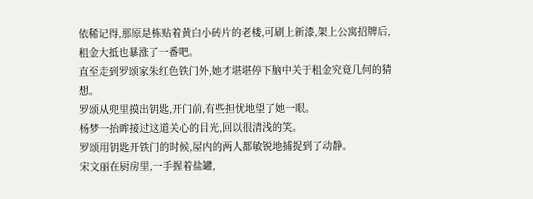依稀记得,那原是栋贴着黄白小砖片的老楼,可刷上新漆,架上公寓招牌后,租金大抵也暴涨了一番吧。
直至走到罗颂家朱红色铁门外,她才堪堪停下脑中关于租金究竟几何的猜想。
罗颂从兜里摸出钥匙,开门前,有些担忧地望了她一眼。
杨梦一抬眸接过这道关心的目光,回以很清浅的笑。
罗颂用钥匙开铁门的时候,屋内的两人都敏锐地捕捉到了动静。
宋文丽在厨房里,一手握着盐罐,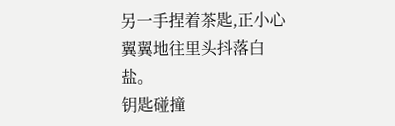另一手捏着茶匙,正小心翼翼地往里头抖落白盐。
钥匙碰撞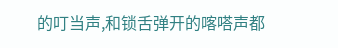的叮当声,和锁舌弹开的喀嗒声都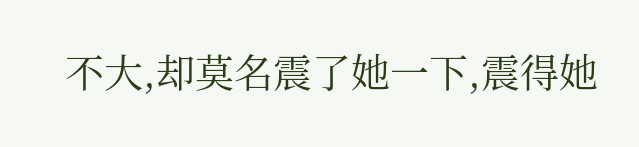不大,却莫名震了她一下,震得她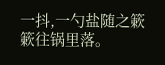一抖,一勺盐随之簌簌往锅里落。